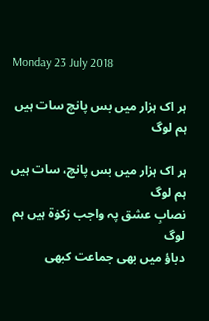Monday 23 July 2018

ہر اک ہزار میں بس پانچ سات ہیں ہم لوگ

ہر اک ہزار میں بس پانچ، سات ہیں ہم لوگ
نصابِ عشق پہ واجب زکوٰۃ ہیں ہم لوگ
دباؤ میں بھی جماعت کبھی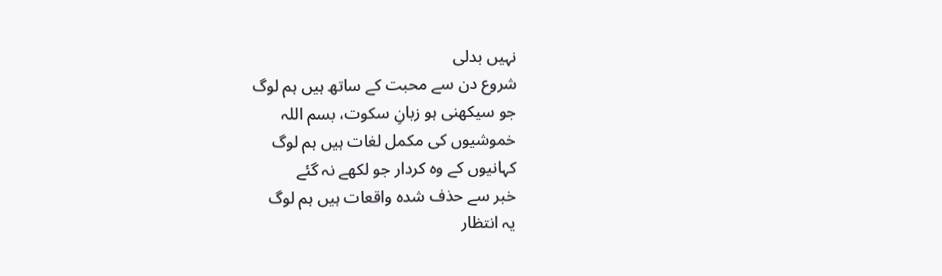نہیں بدلی
شروع دن سے محبت کے ساتھ ہیں ہم لوگ
جو سیکھنی ہو زبانِ سکوت، بسم اللہ
خموشیوں کی مکمل لغات ہیں ہم لوگ
کہانیوں کے وہ کردار جو لکھے نہ گئے
خبر سے حذف شدہ واقعات ہیں ہم لوگ
یہ انتظار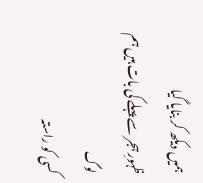ہمیں دیکھ کر بنایا گیا
ظہورِ ہجر سے پہلے کی بات ہیں ہم لوگ
کسی کو راستہ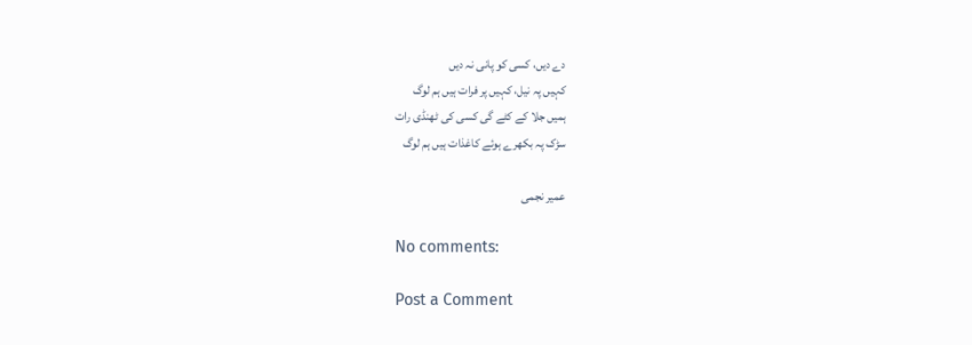دے دیں، کسی کو پانی نہ دیں
کہیں پہ نیل، کہیں پر فرات ہیں ہم لوگ
ہمیں جلا کے کٹے گی کسی کی ٹھنڈی رات
سڑک پہ بکھرے ہوئے کاغذات ہیں ہم لوگ

عمیر نجمی

No comments:

Post a Comment